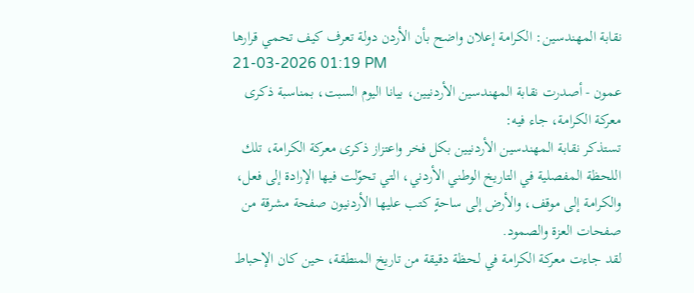نقابة المهندسين: الكرامة إعلان واضح بأن الأردن دولة تعرف كيف تحمي قرارها
21-03-2026 01:19 PM
عمون - أصدرت نقابة المهندسين الأردنيين، بيانا اليوم السبت، بمناسبة ذكرى معركة الكرامة، جاء فيه:
تستذكر نقابة المهندسين الأردنيين بكل فخر واعتزاز ذكرى معركة الكرامة، تلك اللحظة المفصلية في التاريخ الوطني الأردني، التي تحوّلت فيها الإرادة إلى فعل، والكرامة إلى موقف، والأرض إلى ساحةٍ كتب عليها الأردنيون صفحة مشرقة من صفحات العزة والصمود.
لقد جاءت معركة الكرامة في لحظة دقيقة من تاريخ المنطقة، حين كان الإحباط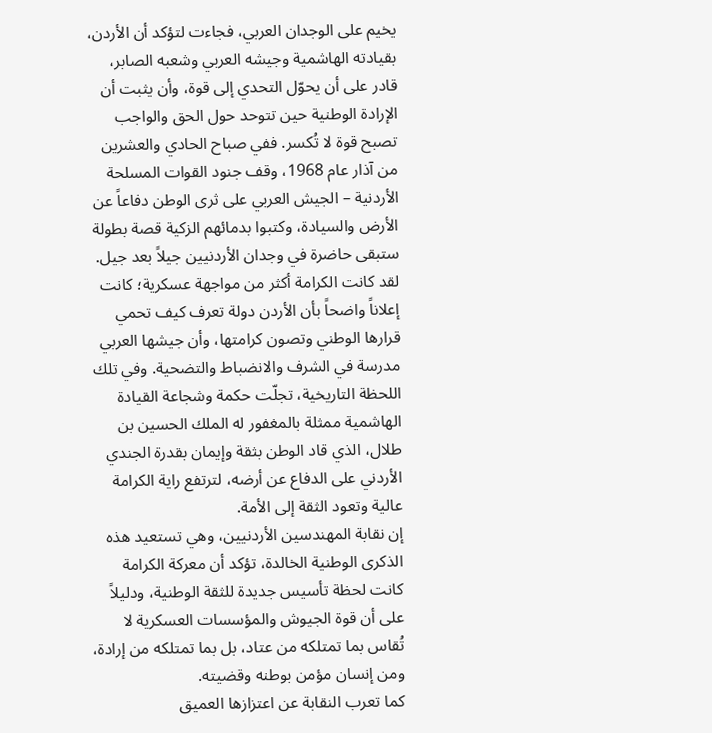يخيم على الوجدان العربي، فجاءت لتؤكد أن الأردن، بقيادته الهاشمية وجيشه العربي وشعبه الصابر، قادر على أن يحوّل التحدي إلى قوة، وأن يثبت أن الإرادة الوطنية حين تتوحد حول الحق والواجب تصبح قوة لا تُكسر. ففي صباح الحادي والعشرين من آذار عام 1968، وقف جنود القوات المسلحة الأردنية – الجيش العربي على ثرى الوطن دفاعاً عن الأرض والسيادة، وكتبوا بدمائهم الزكية قصة بطولة ستبقى حاضرة في وجدان الأردنيين جيلاً بعد جيل.
لقد كانت الكرامة أكثر من مواجهة عسكرية؛ كانت إعلاناً واضحاً بأن الأردن دولة تعرف كيف تحمي قرارها الوطني وتصون كرامتها، وأن جيشها العربي مدرسة في الشرف والانضباط والتضحية. وفي تلك اللحظة التاريخية، تجلّت حكمة وشجاعة القيادة الهاشمية ممثلة بالمغفور له الملك الحسين بن طلال، الذي قاد الوطن بثقة وإيمان بقدرة الجندي الأردني على الدفاع عن أرضه، لترتفع راية الكرامة عالية وتعود الثقة إلى الأمة.
إن نقابة المهندسين الأردنيين، وهي تستعيد هذه الذكرى الوطنية الخالدة، تؤكد أن معركة الكرامة كانت لحظة تأسيس جديدة للثقة الوطنية، ودليلاً على أن قوة الجيوش والمؤسسات العسكرية لا تُقاس بما تمتلكه من عتاد، بل بما تمتلكه من إرادة، ومن إنسان مؤمن بوطنه وقضيته.
كما تعرب النقابة عن اعتزازها العميق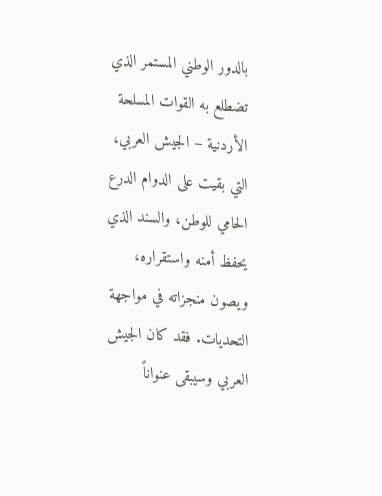بالدور الوطني المستمر الذي تضطلع به القوات المسلحة الأردنية – الجيش العربي، التي بقيت على الدوام الدرع الحامي للوطن، والسند الذي يحفظ أمنه واستقراره، ويصون منجزاته في مواجهة التحديات. فقد كان الجيش العربي وسيبقى عنواناً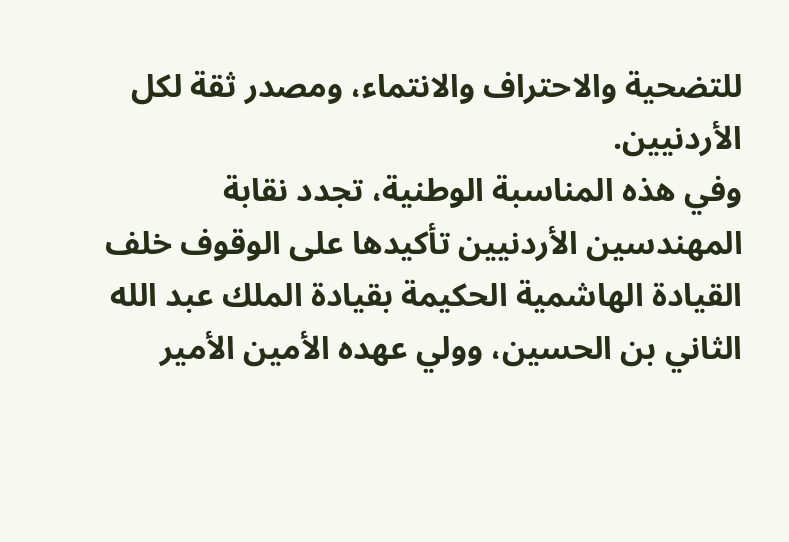للتضحية والاحتراف والانتماء، ومصدر ثقة لكل الأردنيين.
وفي هذه المناسبة الوطنية، تجدد نقابة المهندسين الأردنيين تأكيدها على الوقوف خلف القيادة الهاشمية الحكيمة بقيادة الملك عبد الله الثاني بن الحسين، وولي عهده الأمين الأمير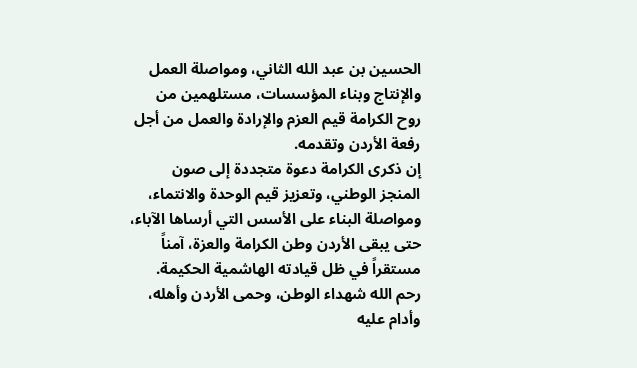الحسين بن عبد الله الثاني، ومواصلة العمل والإنتاج وبناء المؤسسات، مستلهمين من روح الكرامة قيم العزم والإرادة والعمل من أجل رفعة الأردن وتقدمه.
إن ذكرى الكرامة دعوة متجددة إلى صون المنجز الوطني، وتعزيز قيم الوحدة والانتماء، ومواصلة البناء على الأسس التي أرساها الآباء، حتى يبقى الأردن وطن الكرامة والعزة، آمناً مستقراً في ظل قيادته الهاشمية الحكيمة.
رحم الله شهداء الوطن، وحمى الأردن وأهله، وأدام عليه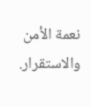نعمة الأمن والاستقرار.